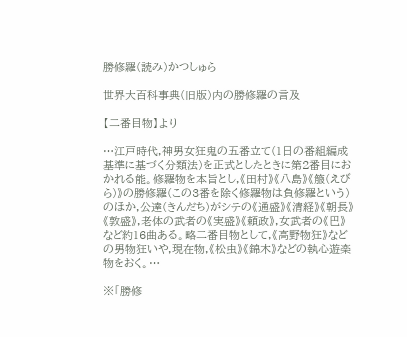勝修羅(読み)かつしゅら

世界大百科事典(旧版)内の勝修羅の言及

【二番目物】より

…江戸時代,神男女狂鬼の五番立て(1日の番組編成基準に基づく分類法)を正式としたときに第2番目におかれる能。修羅物を本旨とし,《田村》《八島》《箙(えびら)》の勝修羅(この3番を除く修羅物は負修羅という)のほか,公達(きんだち)がシテの《通盛》《清経》《朝長》《敦盛》,老体の武者の《実盛》《頼政》,女武者の《巴》など約16曲ある。略二番目物として,《高野物狂》などの男物狂いや,現在物,《松虫》《錦木》などの執心遊楽物をおく。…

※「勝修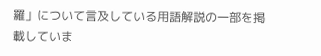羅」について言及している用語解説の一部を掲載していま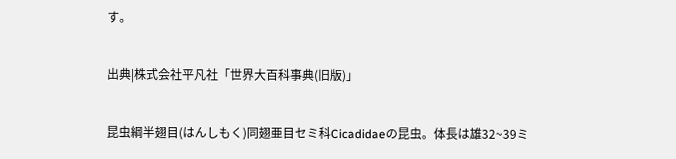す。

出典|株式会社平凡社「世界大百科事典(旧版)」

昆虫綱半翅目(はんしもく)同翅亜目セミ科Cicadidaeの昆虫。体長は雄32~39ミ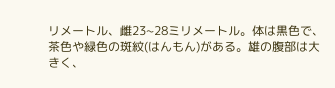リメートル、雌23~28ミリメートル。体は黒色で、茶色や緑色の斑紋(はんもん)がある。雄の腹部は大きく、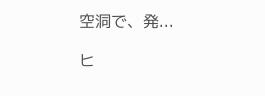空洞で、発...

ヒ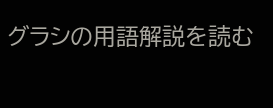グラシの用語解説を読む